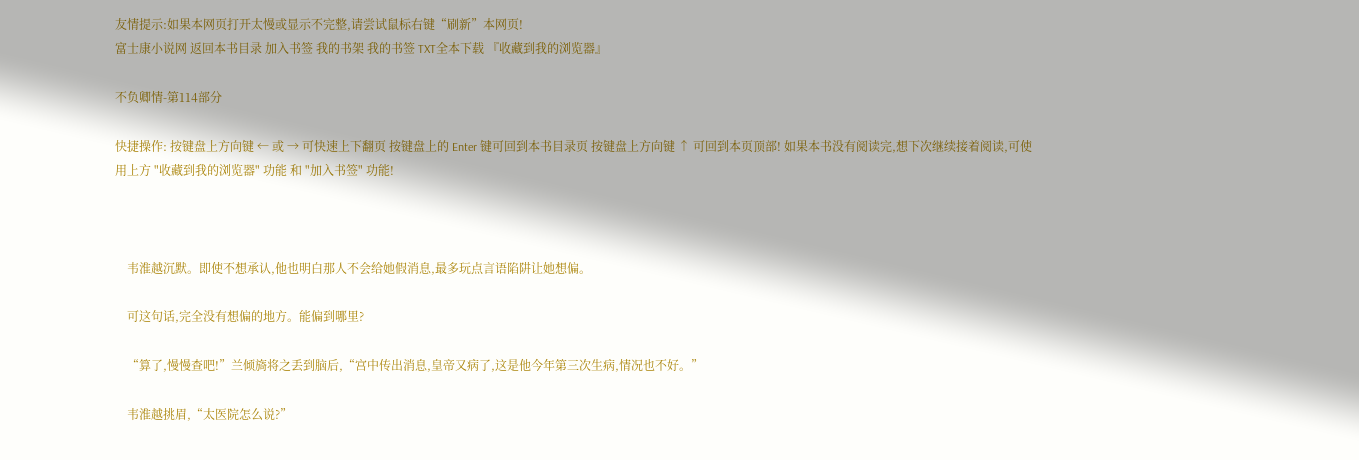友情提示:如果本网页打开太慢或显示不完整,请尝试鼠标右键“刷新”本网页!
富士康小说网 返回本书目录 加入书签 我的书架 我的书签 TXT全本下载 『收藏到我的浏览器』

不负卿情-第114部分

快捷操作: 按键盘上方向键 ← 或 → 可快速上下翻页 按键盘上的 Enter 键可回到本书目录页 按键盘上方向键 ↑ 可回到本页顶部! 如果本书没有阅读完,想下次继续接着阅读,可使用上方 "收藏到我的浏览器" 功能 和 "加入书签" 功能!



    韦淮越沉默。即使不想承认,他也明白那人不会给她假消息,最多玩点言语陷阱让她想偏。

    可这句话,完全没有想偏的地方。能偏到哪里?

    “算了,慢慢查吧!”兰倾旖将之丢到脑后,“宫中传出消息,皇帝又病了,这是他今年第三次生病,情况也不好。”

    韦淮越挑眉,“太医院怎么说?”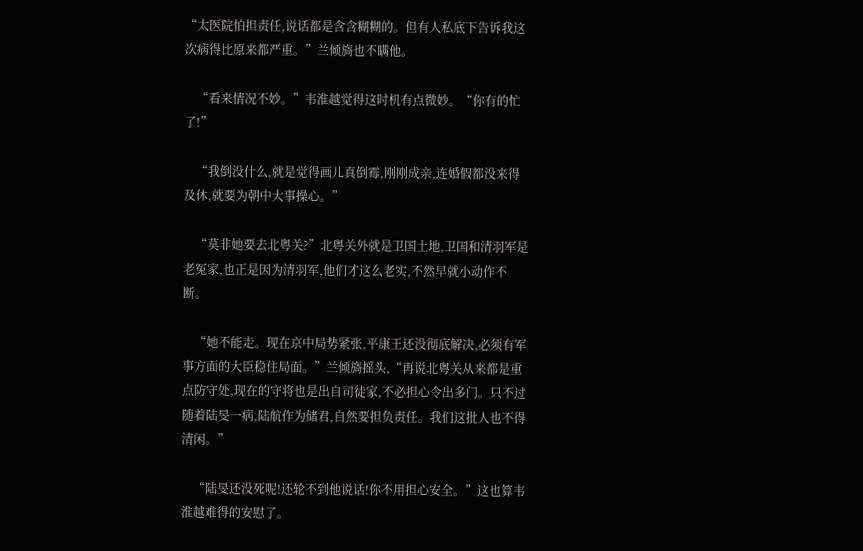“太医院怕担责任,说话都是含含糊糊的。但有人私底下告诉我这次病得比原来都严重。”兰倾旖也不瞒他。

    “看来情况不妙。”韦淮越觉得这时机有点微妙。“你有的忙了!”

    “我倒没什么,就是觉得画儿真倒霉,刚刚成亲,连婚假都没来得及休,就要为朝中大事操心。”

    “莫非她要去北粤关?”北粤关外就是卫国土地,卫国和清羽军是老冤家,也正是因为清羽军,他们才这么老实,不然早就小动作不断。

    “她不能走。现在京中局势紧张,平康王还没彻底解决,必须有军事方面的大臣稳住局面。”兰倾旖摇头,“再说北粤关从来都是重点防守处,现在的守将也是出自司徒家,不必担心令出多门。只不过随着陆旻一病,陆航作为储君,自然要担负责任。我们这批人也不得清闲。”

    “陆旻还没死呢!还轮不到他说话!你不用担心安全。”这也算韦淮越难得的安慰了。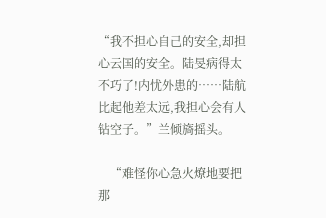“我不担心自己的安全,却担心云国的安全。陆旻病得太不巧了!内忧外患的……陆航比起他差太远,我担心会有人钻空子。”兰倾旖摇头。

    “难怪你心急火燎地要把那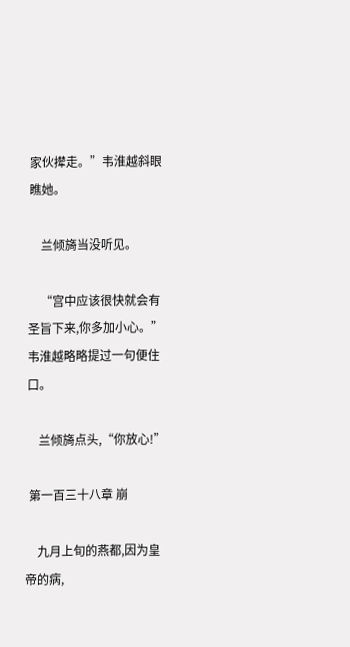家伙撵走。”韦淮越斜眼瞧她。

    兰倾旖当没听见。

    “宫中应该很快就会有圣旨下来,你多加小心。”韦淮越略略提过一句便住口。

    兰倾旖点头,“你放心!”

 第一百三十八章 崩

    九月上旬的燕都,因为皇帝的病,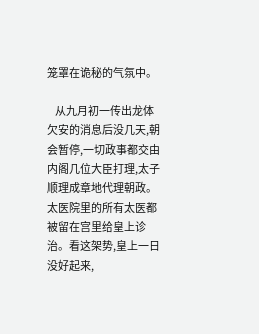笼罩在诡秘的气氛中。

    从九月初一传出龙体欠安的消息后没几天,朝会暂停,一切政事都交由内阁几位大臣打理,太子顺理成章地代理朝政。太医院里的所有太医都被留在宫里给皇上诊治。看这架势,皇上一日没好起来,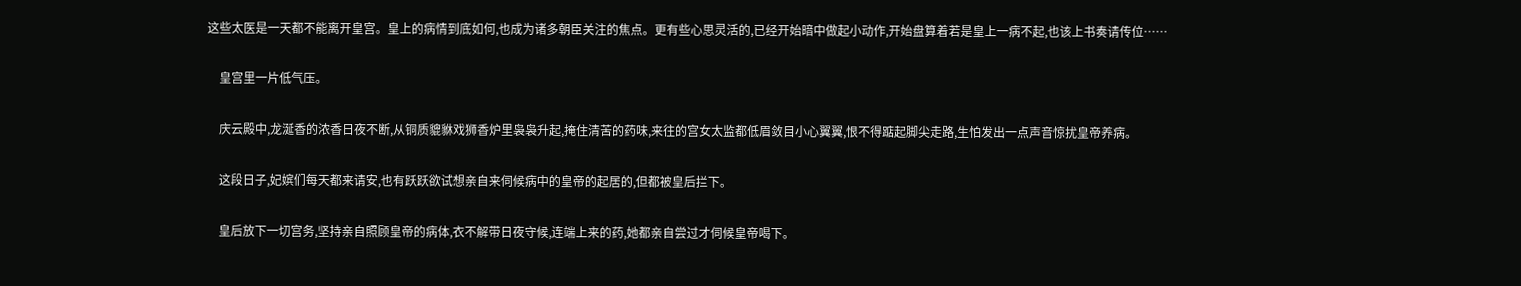这些太医是一天都不能离开皇宫。皇上的病情到底如何,也成为诸多朝臣关注的焦点。更有些心思灵活的,已经开始暗中做起小动作,开始盘算着若是皇上一病不起,也该上书奏请传位……

    皇宫里一片低气压。

    庆云殿中,龙涎香的浓香日夜不断,从铜质貔貅戏狮香炉里袅袅升起,掩住清苦的药味,来往的宫女太监都低眉敛目小心翼翼,恨不得踮起脚尖走路,生怕发出一点声音惊扰皇帝养病。

    这段日子,妃嫔们每天都来请安,也有跃跃欲试想亲自来伺候病中的皇帝的起居的,但都被皇后拦下。

    皇后放下一切宫务,坚持亲自照顾皇帝的病体,衣不解带日夜守候,连端上来的药,她都亲自尝过才伺候皇帝喝下。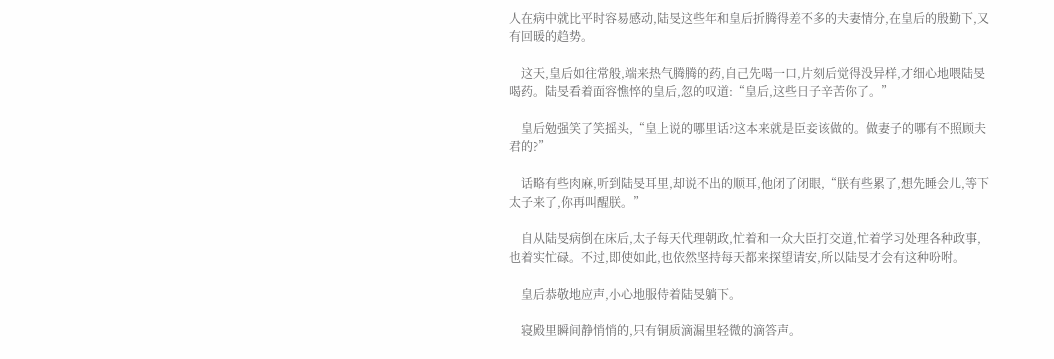人在病中就比平时容易感动,陆旻这些年和皇后折腾得差不多的夫妻情分,在皇后的殷勤下,又有回暖的趋势。

    这天,皇后如往常般,端来热气腾腾的药,自己先喝一口,片刻后觉得没异样,才细心地喂陆旻喝药。陆旻看着面容憔悴的皇后,忽的叹道:“皇后,这些日子辛苦你了。”

    皇后勉强笑了笑摇头,“皇上说的哪里话?这本来就是臣妾该做的。做妻子的哪有不照顾夫君的?”

    话略有些肉麻,听到陆旻耳里,却说不出的顺耳,他闭了闭眼,“朕有些累了,想先睡会儿,等下太子来了,你再叫醒朕。”

    自从陆旻病倒在床后,太子每天代理朝政,忙着和一众大臣打交道,忙着学习处理各种政事,也着实忙碌。不过,即使如此,也依然坚持每天都来探望请安,所以陆旻才会有这种吩咐。

    皇后恭敬地应声,小心地服侍着陆旻躺下。

    寝殿里瞬间静悄悄的,只有铜质滴漏里轻微的滴答声。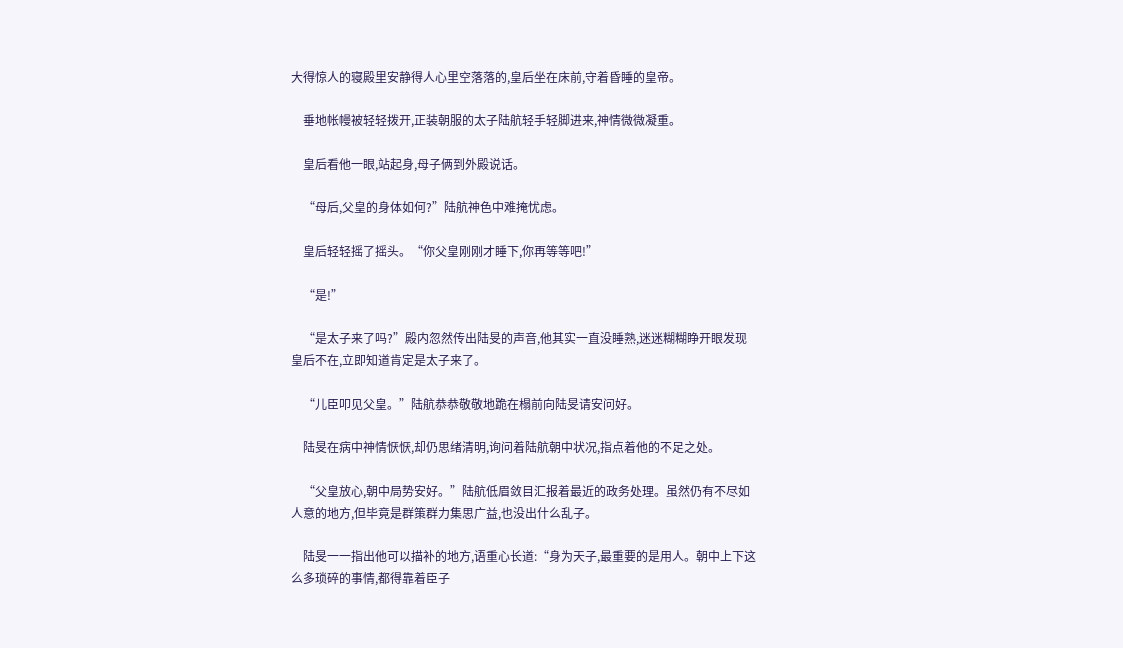大得惊人的寝殿里安静得人心里空落落的,皇后坐在床前,守着昏睡的皇帝。

    垂地帐幔被轻轻拨开,正装朝服的太子陆航轻手轻脚进来,神情微微凝重。

    皇后看他一眼,站起身,母子俩到外殿说话。

    “母后,父皇的身体如何?”陆航神色中难掩忧虑。

    皇后轻轻摇了摇头。“你父皇刚刚才睡下,你再等等吧!”

    “是!”

    “是太子来了吗?”殿内忽然传出陆旻的声音,他其实一直没睡熟,迷迷糊糊睁开眼发现皇后不在,立即知道肯定是太子来了。

    “儿臣叩见父皇。”陆航恭恭敬敬地跪在榻前向陆旻请安问好。

    陆旻在病中神情恹恹,却仍思绪清明,询问着陆航朝中状况,指点着他的不足之处。

    “父皇放心,朝中局势安好。”陆航低眉敛目汇报着最近的政务处理。虽然仍有不尽如人意的地方,但毕竟是群策群力集思广益,也没出什么乱子。

    陆旻一一指出他可以描补的地方,语重心长道:“身为天子,最重要的是用人。朝中上下这么多琐碎的事情,都得靠着臣子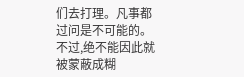们去打理。凡事都过问是不可能的。不过,绝不能因此就被蒙蔽成糊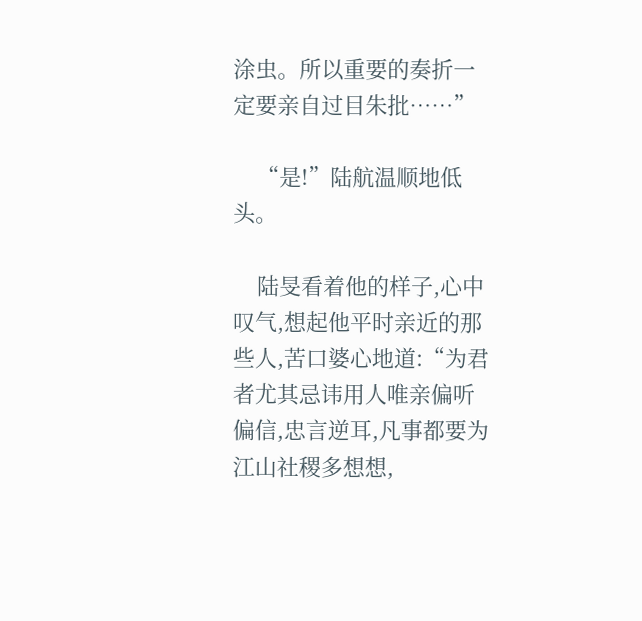涂虫。所以重要的奏折一定要亲自过目朱批……”

    “是!”陆航温顺地低头。

    陆旻看着他的样子,心中叹气,想起他平时亲近的那些人,苦口婆心地道:“为君者尤其忌讳用人唯亲偏听偏信,忠言逆耳,凡事都要为江山社稷多想想,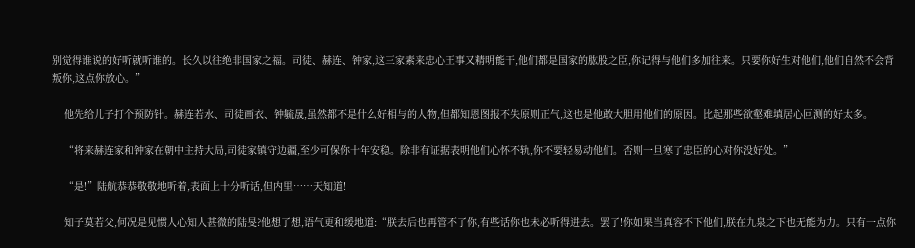别觉得谁说的好听就听谁的。长久以往绝非国家之福。司徒、赫连、钟家,这三家素来忠心王事又精明能干,他们都是国家的肱股之臣,你记得与他们多加往来。只要你好生对他们,他们自然不会背叛你,这点你放心。”

    他先给儿子打个预防针。赫连若水、司徒画衣、钟毓晟,虽然都不是什么好相与的人物,但都知恩图报不失原则正气,这也是他敢大胆用他们的原因。比起那些欲壑难填居心叵测的好太多。

    “将来赫连家和钟家在朝中主持大局,司徒家镇守边疆,至少可保你十年安稳。除非有证据表明他们心怀不轨,你不要轻易动他们。否则一旦寒了忠臣的心对你没好处。”

    “是!”陆航恭恭敬敬地听着,表面上十分听话,但内里……天知道!

    知子莫若父,何况是见惯人心知人甚微的陆旻?他想了想,语气更和缓地道:“朕去后也再管不了你,有些话你也未必听得进去。罢了!你如果当真容不下他们,朕在九泉之下也无能为力。只有一点你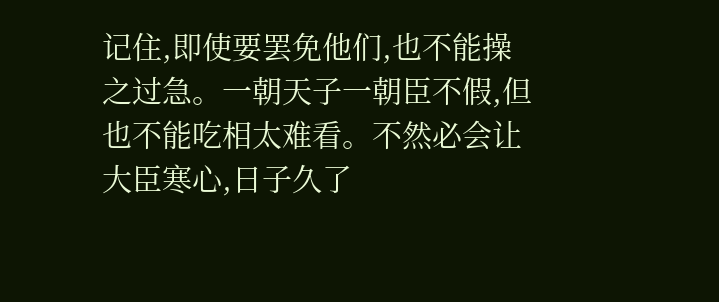记住,即使要罢免他们,也不能操之过急。一朝天子一朝臣不假,但也不能吃相太难看。不然必会让大臣寒心,日子久了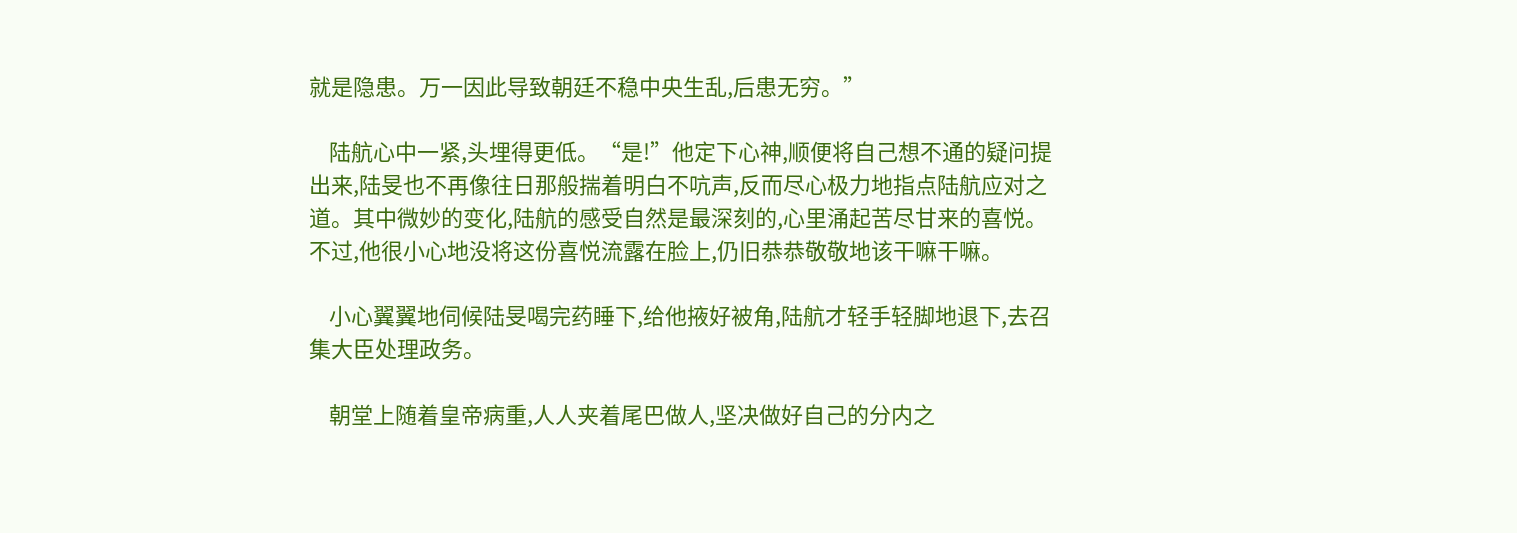就是隐患。万一因此导致朝廷不稳中央生乱,后患无穷。”

    陆航心中一紧,头埋得更低。“是!”他定下心神,顺便将自己想不通的疑问提出来,陆旻也不再像往日那般揣着明白不吭声,反而尽心极力地指点陆航应对之道。其中微妙的变化,陆航的感受自然是最深刻的,心里涌起苦尽甘来的喜悦。不过,他很小心地没将这份喜悦流露在脸上,仍旧恭恭敬敬地该干嘛干嘛。

    小心翼翼地伺候陆旻喝完药睡下,给他掖好被角,陆航才轻手轻脚地退下,去召集大臣处理政务。

    朝堂上随着皇帝病重,人人夹着尾巴做人,坚决做好自己的分内之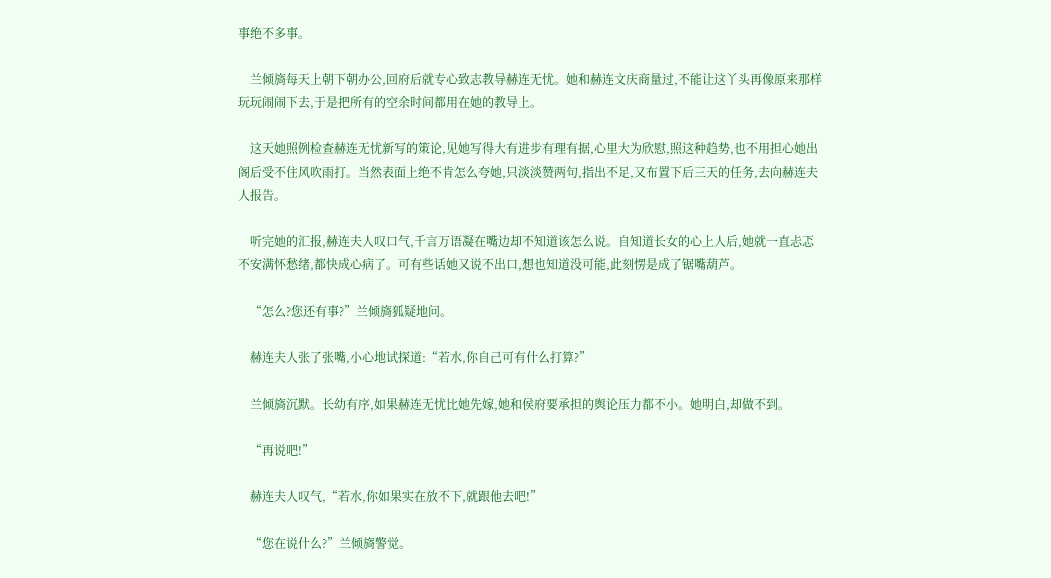事绝不多事。

    兰倾旖每天上朝下朝办公,回府后就专心致志教导赫连无忧。她和赫连文庆商量过,不能让这丫头再像原来那样玩玩闹闹下去,于是把所有的空余时间都用在她的教导上。

    这天她照例检查赫连无忧新写的策论,见她写得大有进步有理有据,心里大为欣慰,照这种趋势,也不用担心她出阁后受不住风吹雨打。当然表面上绝不肯怎么夸她,只淡淡赞两句,指出不足,又布置下后三天的任务,去向赫连夫人报告。

    听完她的汇报,赫连夫人叹口气,千言万语凝在嘴边却不知道该怎么说。自知道长女的心上人后,她就一直忐忑不安满怀愁绪,都快成心病了。可有些话她又说不出口,想也知道没可能,此刻愣是成了锯嘴葫芦。

    “怎么?您还有事?”兰倾旖狐疑地问。

    赫连夫人张了张嘴,小心地试探道:“若水,你自己可有什么打算?”

    兰倾旖沉默。长幼有序,如果赫连无忧比她先嫁,她和侯府要承担的舆论压力都不小。她明白,却做不到。

    “再说吧!”

    赫连夫人叹气,“若水,你如果实在放不下,就跟他去吧!”

    “您在说什么?”兰倾旖警觉。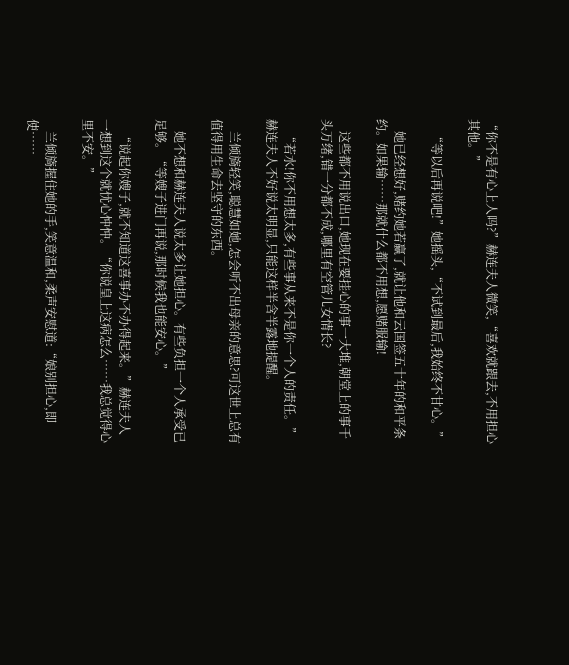“你不是有心上人吗?”赫连夫人微笑,“喜欢就跟去,不用担心其他。”

    “等以后再说吧!”她摇头,“不试到最后,我始终不甘心。”

    她已经想好,赌约她若赢了,就让他和云国签五十年的和平条约。如果输……那就什么都不用想,愿赌服输!

    这些都不用说出口,她现在要挂心的事一大堆,朝堂上的事千头万绪,错一分都不成,哪里有空管儿女情长?

    “若水!你不用想太多,有些事从来不是你一个人的责任。”赫连夫人不好说太明显,只能这样半含半露地提醒。

    兰倾旖轻笑,聪慧如她,怎会听不出母亲的意思?可这世上总有值得用生命去坚守的东西。

    她不想和赫连夫人说太多让她担心。有些负担一个人承受已足够。“等嫂子进门再说,那时候我也能安心。”

    “说起你嫂子,就不知道这喜事办不办得起来。”赫连夫人一想到这个就忧心忡忡。“你说皇上这病怎么……我总觉得心里不安。”

    兰倾旖握住她的手,笑意温和,柔声安慰道:“娘别担心,即使……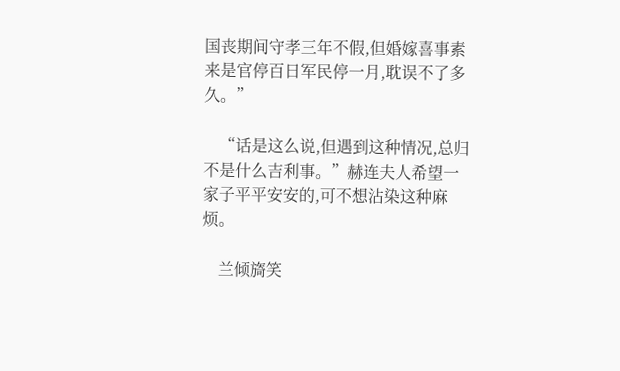国丧期间守孝三年不假,但婚嫁喜事素来是官停百日军民停一月,耽误不了多久。”

    “话是这么说,但遇到这种情况,总归不是什么吉利事。”赫连夫人希望一家子平平安安的,可不想沾染这种麻烦。

    兰倾旖笑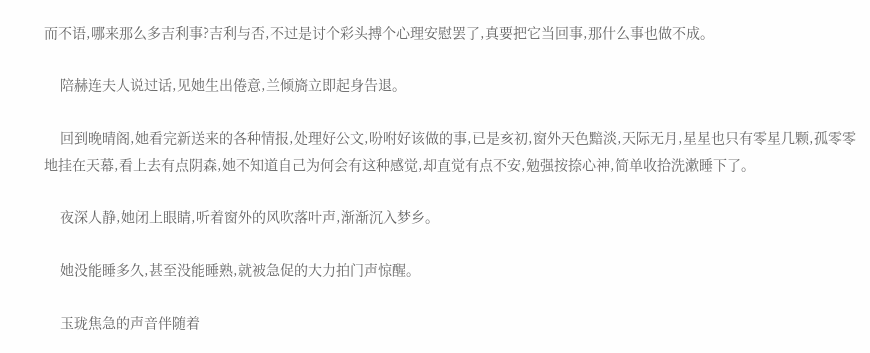而不语,哪来那么多吉利事?吉利与否,不过是讨个彩头搏个心理安慰罢了,真要把它当回事,那什么事也做不成。

    陪赫连夫人说过话,见她生出倦意,兰倾旖立即起身告退。

    回到晚晴阁,她看完新送来的各种情报,处理好公文,吩咐好该做的事,已是亥初,窗外天色黯淡,天际无月,星星也只有零星几颗,孤零零地挂在天幕,看上去有点阴森,她不知道自己为何会有这种感觉,却直觉有点不安,勉强按捺心神,简单收拾洗漱睡下了。

    夜深人静,她闭上眼睛,听着窗外的风吹落叶声,渐渐沉入梦乡。

    她没能睡多久,甚至没能睡熟,就被急促的大力拍门声惊醒。

    玉珑焦急的声音伴随着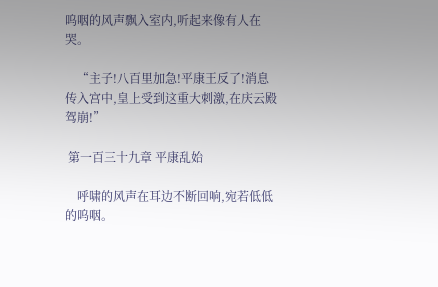呜咽的风声飘入室内,听起来像有人在哭。

    “主子!八百里加急!平康王反了!消息传入宫中,皇上受到这重大刺激,在庆云殿驾崩!”

 第一百三十九章 平康乱始

    呼啸的风声在耳边不断回响,宛若低低的呜咽。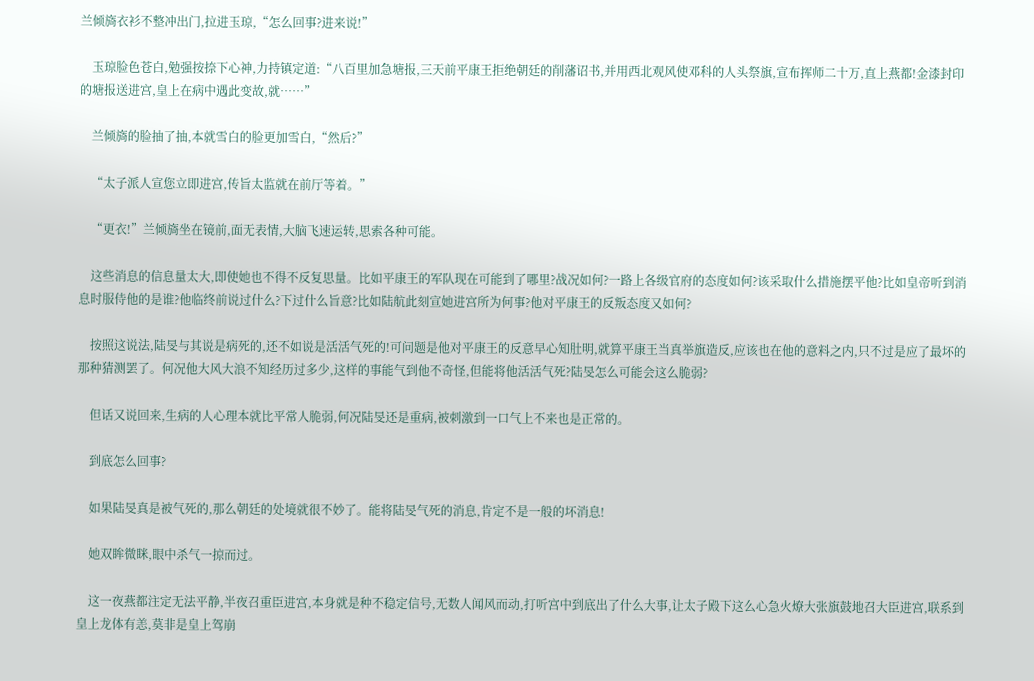兰倾旖衣衫不整冲出门,拉进玉琼,“怎么回事?进来说!”

    玉琼脸色苍白,勉强按捺下心神,力持镇定道:“八百里加急塘报,三天前平康王拒绝朝廷的削藩诏书,并用西北观风使邓科的人头祭旗,宣布挥师二十万,直上燕都!金漆封印的塘报送进宫,皇上在病中遇此变故,就……”

    兰倾旖的脸抽了抽,本就雪白的脸更加雪白,“然后?”

    “太子派人宣您立即进宫,传旨太监就在前厅等着。”

    “更衣!”兰倾旖坐在镜前,面无表情,大脑飞速运转,思索各种可能。

    这些消息的信息量太大,即使她也不得不反复思量。比如平康王的军队现在可能到了哪里?战况如何?一路上各级官府的态度如何?该采取什么措施摆平他?比如皇帝听到消息时服侍他的是谁?他临终前说过什么?下过什么旨意?比如陆航此刻宣她进宫所为何事?他对平康王的反叛态度又如何?

    按照这说法,陆旻与其说是病死的,还不如说是活活气死的!可问题是他对平康王的反意早心知肚明,就算平康王当真举旗造反,应该也在他的意料之内,只不过是应了最坏的那种猜测罢了。何况他大风大浪不知经历过多少,这样的事能气到他不奇怪,但能将他活活气死?陆旻怎么可能会这么脆弱?

    但话又说回来,生病的人心理本就比平常人脆弱,何况陆旻还是重病,被刺激到一口气上不来也是正常的。

    到底怎么回事?

    如果陆旻真是被气死的,那么朝廷的处境就很不妙了。能将陆旻气死的消息,肯定不是一般的坏消息!

    她双眸微眯,眼中杀气一掠而过。

    这一夜燕都注定无法平静,半夜召重臣进宫,本身就是种不稳定信号,无数人闻风而动,打听宫中到底出了什么大事,让太子殿下这么心急火燎大张旗鼓地召大臣进宫,联系到皇上龙体有恙,莫非是皇上驾崩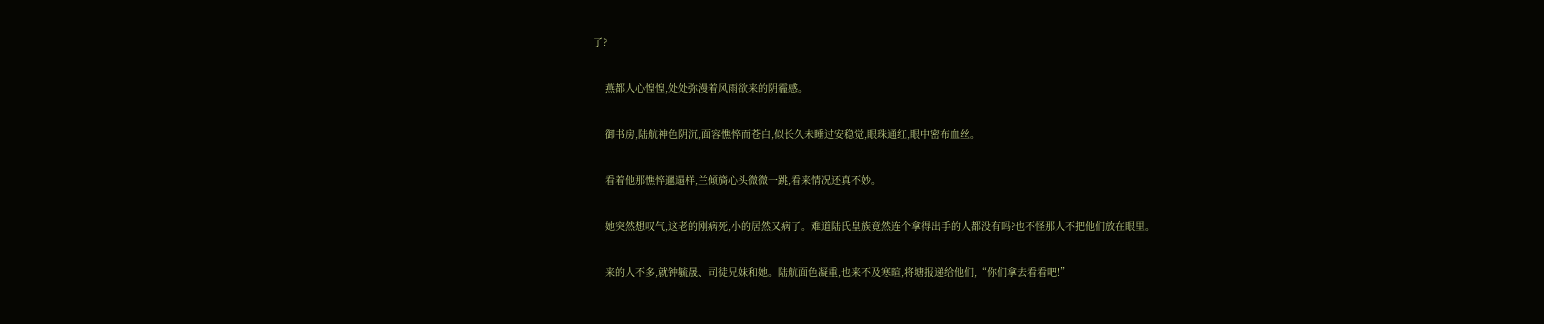了?

    燕都人心惶惶,处处弥漫着风雨欲来的阴霾感。

    御书房,陆航神色阴沉,面容憔悴而苍白,似长久未睡过安稳觉,眼珠通红,眼中密布血丝。

    看着他那憔悴邋遢样,兰倾旖心头微微一跳,看来情况还真不妙。

    她突然想叹气,这老的刚病死,小的居然又病了。难道陆氏皇族竟然连个拿得出手的人都没有吗?也不怪那人不把他们放在眼里。

    来的人不多,就钟毓晟、司徒兄妹和她。陆航面色凝重,也来不及寒暄,将塘报递给他们,“你们拿去看看吧!”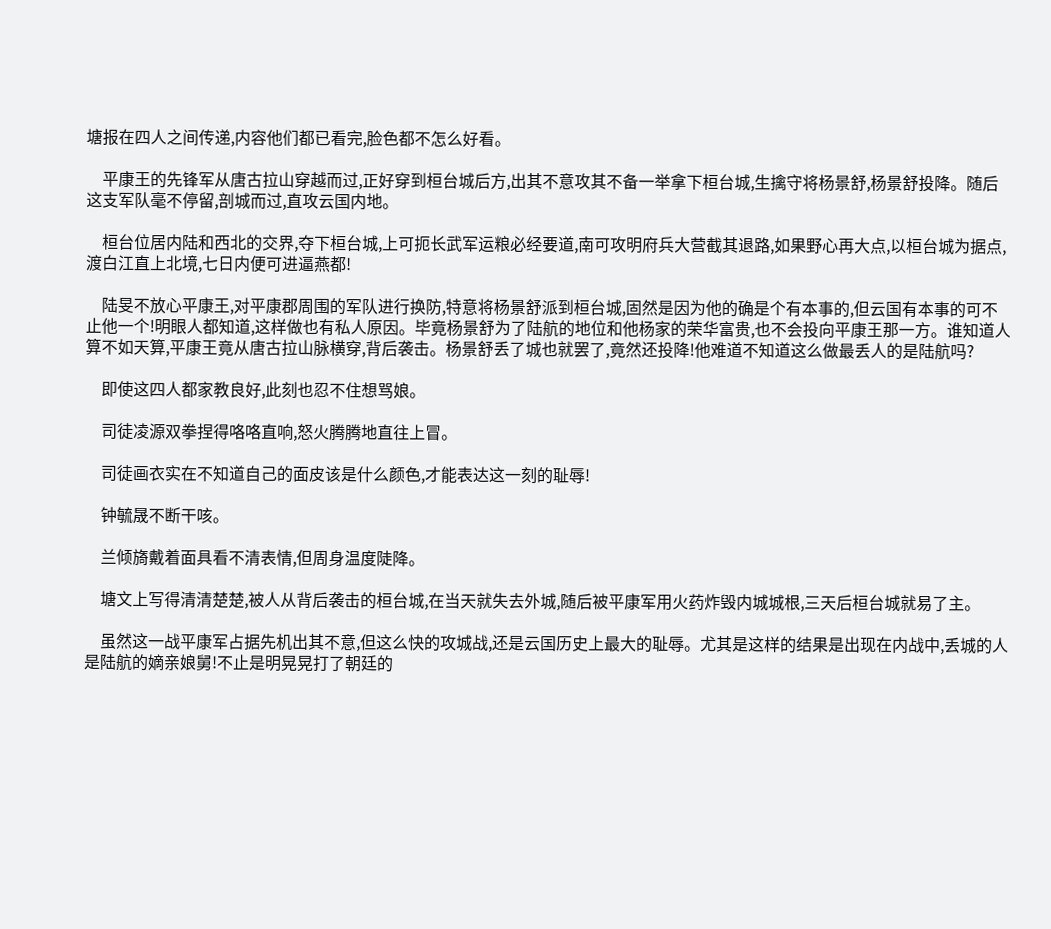塘报在四人之间传递,内容他们都已看完,脸色都不怎么好看。

    平康王的先锋军从唐古拉山穿越而过,正好穿到桓台城后方,出其不意攻其不备一举拿下桓台城,生擒守将杨景舒,杨景舒投降。随后这支军队毫不停留,剖城而过,直攻云国内地。

    桓台位居内陆和西北的交界,夺下桓台城,上可扼长武军运粮必经要道,南可攻明府兵大营截其退路,如果野心再大点,以桓台城为据点,渡白江直上北境,七日内便可进逼燕都!

    陆旻不放心平康王,对平康郡周围的军队进行换防,特意将杨景舒派到桓台城,固然是因为他的确是个有本事的,但云国有本事的可不止他一个!明眼人都知道,这样做也有私人原因。毕竟杨景舒为了陆航的地位和他杨家的荣华富贵,也不会投向平康王那一方。谁知道人算不如天算,平康王竟从唐古拉山脉横穿,背后袭击。杨景舒丢了城也就罢了,竟然还投降!他难道不知道这么做最丢人的是陆航吗?

    即使这四人都家教良好,此刻也忍不住想骂娘。

    司徒凌源双拳捏得咯咯直响,怒火腾腾地直往上冒。

    司徒画衣实在不知道自己的面皮该是什么颜色,才能表达这一刻的耻辱!

    钟毓晟不断干咳。

    兰倾旖戴着面具看不清表情,但周身温度陡降。

    塘文上写得清清楚楚,被人从背后袭击的桓台城,在当天就失去外城,随后被平康军用火药炸毁内城城根,三天后桓台城就易了主。

    虽然这一战平康军占据先机出其不意,但这么快的攻城战,还是云国历史上最大的耻辱。尤其是这样的结果是出现在内战中,丢城的人是陆航的嫡亲娘舅!不止是明晃晃打了朝廷的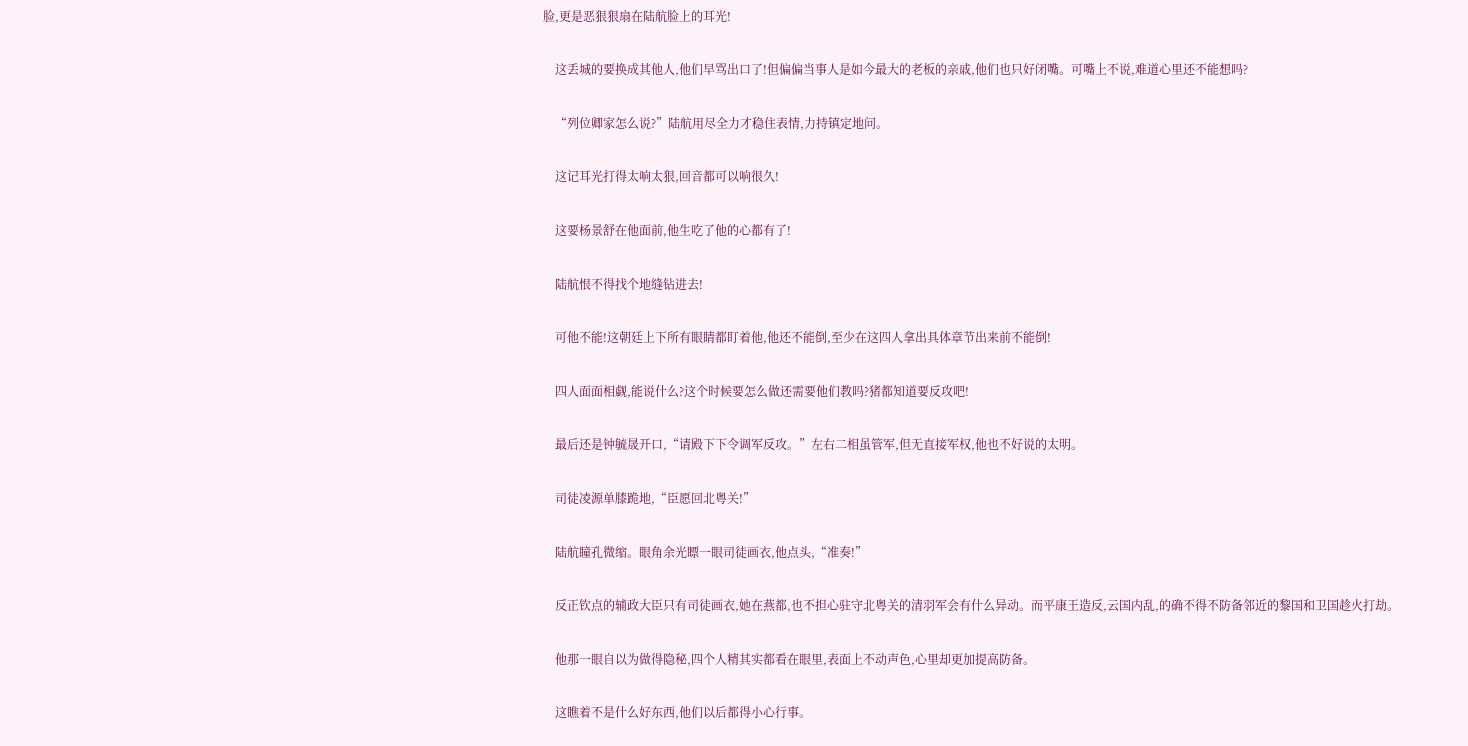脸,更是恶狠狠扇在陆航脸上的耳光!

    这丢城的要换成其他人,他们早骂出口了!但偏偏当事人是如今最大的老板的亲戚,他们也只好闭嘴。可嘴上不说,难道心里还不能想吗?

    “列位卿家怎么说?”陆航用尽全力才稳住表情,力持镇定地问。

    这记耳光打得太响太狠,回音都可以响很久!

    这要杨景舒在他面前,他生吃了他的心都有了!

    陆航恨不得找个地缝钻进去!

    可他不能!这朝廷上下所有眼睛都盯着他,他还不能倒,至少在这四人拿出具体章节出来前不能倒!

    四人面面相觑,能说什么?这个时候要怎么做还需要他们教吗?猪都知道要反攻吧!

    最后还是钟毓晟开口,“请殿下下令调军反攻。”左右二相虽管军,但无直接军权,他也不好说的太明。

    司徒凌源单膝跪地,“臣愿回北粤关!”

    陆航瞳孔微缩。眼角余光瞟一眼司徒画衣,他点头,“准奏!”

    反正钦点的辅政大臣只有司徒画衣,她在燕都,也不担心驻守北粤关的清羽军会有什么异动。而平康王造反,云国内乱,的确不得不防备邻近的黎国和卫国趁火打劫。

    他那一眼自以为做得隐秘,四个人精其实都看在眼里,表面上不动声色,心里却更加提高防备。

    这瞧着不是什么好东西,他们以后都得小心行事。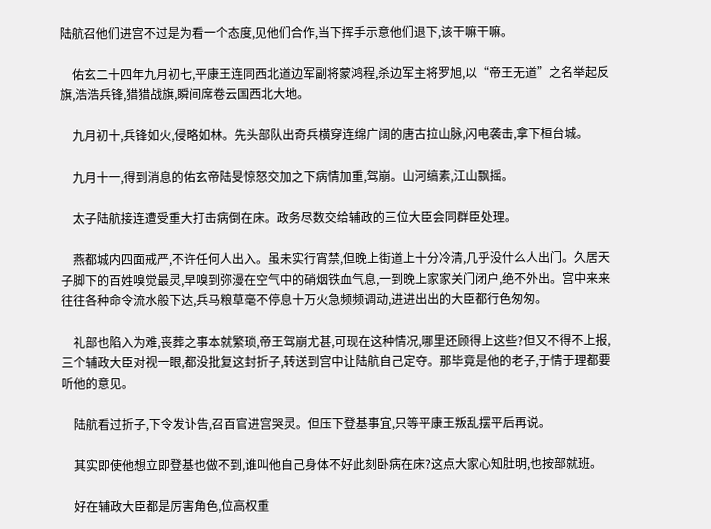陆航召他们进宫不过是为看一个态度,见他们合作,当下挥手示意他们退下,该干嘛干嘛。

    佑玄二十四年九月初七,平康王连同西北道边军副将蒙鸿程,杀边军主将罗旭,以“帝王无道”之名举起反旗,浩浩兵锋,猎猎战旗,瞬间席卷云国西北大地。

    九月初十,兵锋如火,侵略如林。先头部队出奇兵横穿连绵广阔的唐古拉山脉,闪电袭击,拿下桓台城。

    九月十一,得到消息的佑玄帝陆旻惊怒交加之下病情加重,驾崩。山河缟素,江山飘摇。

    太子陆航接连遭受重大打击病倒在床。政务尽数交给辅政的三位大臣会同群臣处理。

    燕都城内四面戒严,不许任何人出入。虽未实行宵禁,但晚上街道上十分冷清,几乎没什么人出门。久居天子脚下的百姓嗅觉最灵,早嗅到弥漫在空气中的硝烟铁血气息,一到晚上家家关门闭户,绝不外出。宫中来来往往各种命令流水般下达,兵马粮草毫不停息十万火急频频调动,进进出出的大臣都行色匆匆。

    礼部也陷入为难,丧葬之事本就繁琐,帝王驾崩尤甚,可现在这种情况,哪里还顾得上这些?但又不得不上报,三个辅政大臣对视一眼,都没批复这封折子,转送到宫中让陆航自己定夺。那毕竟是他的老子,于情于理都要听他的意见。

    陆航看过折子,下令发讣告,召百官进宫哭灵。但压下登基事宜,只等平康王叛乱摆平后再说。

    其实即使他想立即登基也做不到,谁叫他自己身体不好此刻卧病在床?这点大家心知肚明,也按部就班。

    好在辅政大臣都是厉害角色,位高权重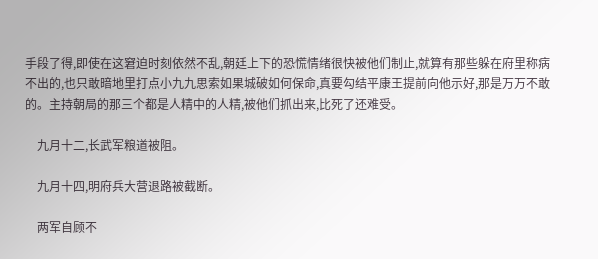手段了得,即使在这窘迫时刻依然不乱,朝廷上下的恐慌情绪很快被他们制止,就算有那些躲在府里称病不出的,也只敢暗地里打点小九九思索如果城破如何保命,真要勾结平康王提前向他示好,那是万万不敢的。主持朝局的那三个都是人精中的人精,被他们抓出来,比死了还难受。

    九月十二,长武军粮道被阻。

    九月十四,明府兵大营退路被截断。

    两军自顾不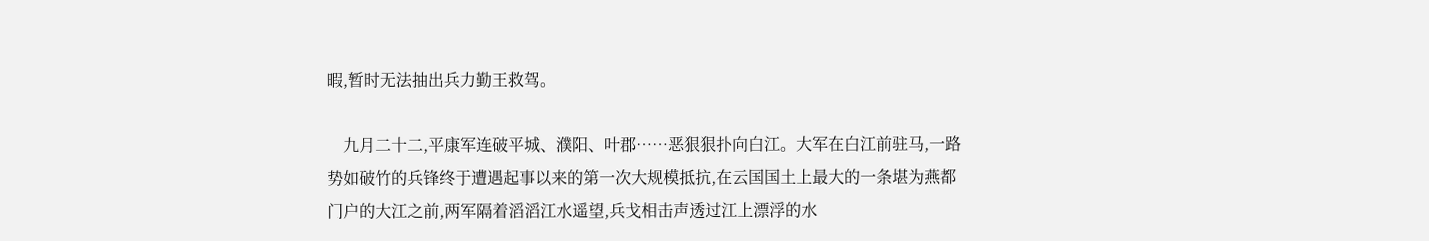暇,暂时无法抽出兵力勤王救驾。

    九月二十二,平康军连破平城、濮阳、叶郡……恶狠狠扑向白江。大军在白江前驻马,一路势如破竹的兵锋终于遭遇起事以来的第一次大规模抵抗,在云国国土上最大的一条堪为燕都门户的大江之前,两军隔着滔滔江水遥望,兵戈相击声透过江上漂浮的水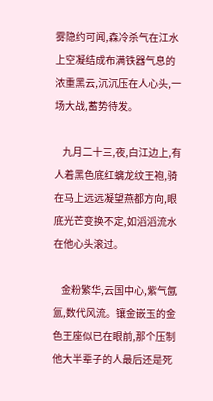雾隐约可闻,森冷杀气在江水上空凝结成布满铁器气息的浓重黑云,沉沉压在人心头,一场大战,蓄势待发。

    九月二十三,夜,白江边上,有人着黑色底红螭龙纹王袍,骑在马上远远凝望燕都方向,眼底光芒变换不定,如滔滔流水在他心头滚过。

    金粉繁华,云国中心,紫气氤氲,数代风流。镶金嵌玉的金色王座似已在眼前,那个压制他大半辈子的人最后还是死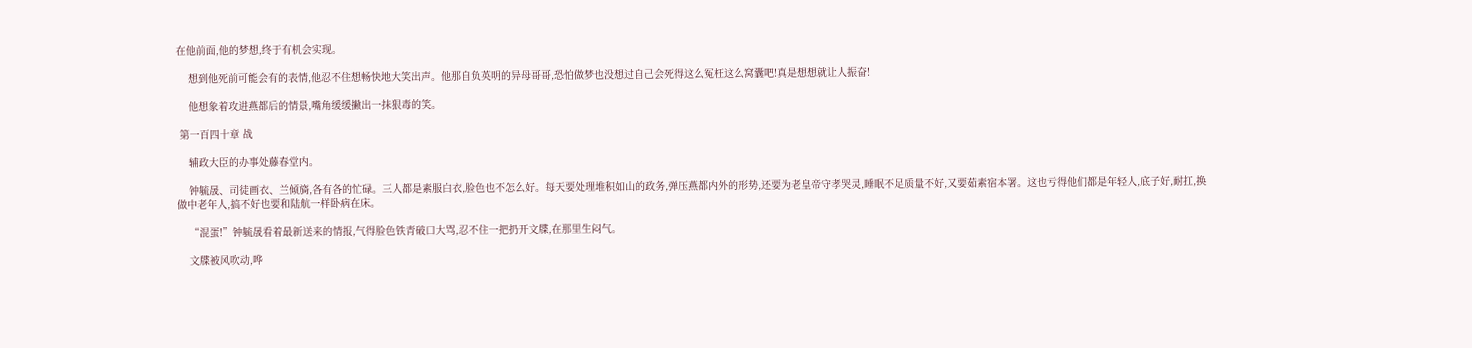在他前面,他的梦想,终于有机会实现。

    想到他死前可能会有的表情,他忍不住想畅快地大笑出声。他那自负英明的异母哥哥,恐怕做梦也没想过自己会死得这么冤枉这么窝囊吧!真是想想就让人振奋!

    他想象着攻进燕都后的情景,嘴角缓缓撇出一抹狠毒的笑。

 第一百四十章 战

    辅政大臣的办事处藤春堂内。

    钟毓晟、司徒画衣、兰倾旖,各有各的忙碌。三人都是素服白衣,脸色也不怎么好。每天要处理堆积如山的政务,弹压燕都内外的形势,还要为老皇帝守孝哭灵,睡眠不足质量不好,又要茹素宿本署。这也亏得他们都是年轻人,底子好,耐扛,换做中老年人,搞不好也要和陆航一样卧病在床。

    “混蛋!”钟毓晟看着最新送来的情报,气得脸色铁青破口大骂,忍不住一把扔开文牒,在那里生闷气。

    文牒被风吹动,哗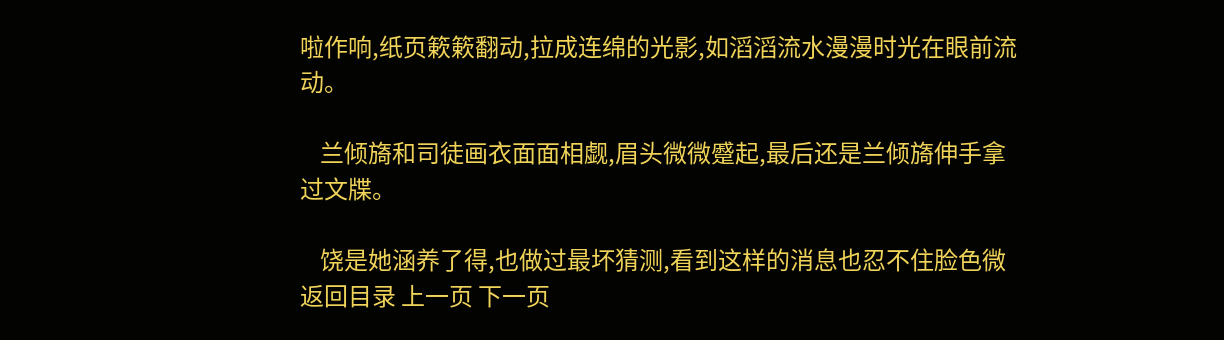啦作响,纸页簌簌翻动,拉成连绵的光影,如滔滔流水漫漫时光在眼前流动。

    兰倾旖和司徒画衣面面相觑,眉头微微蹙起,最后还是兰倾旖伸手拿过文牒。

    饶是她涵养了得,也做过最坏猜测,看到这样的消息也忍不住脸色微
返回目录 上一页 下一页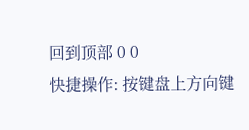回到顶部 0 0
快捷操作: 按键盘上方向键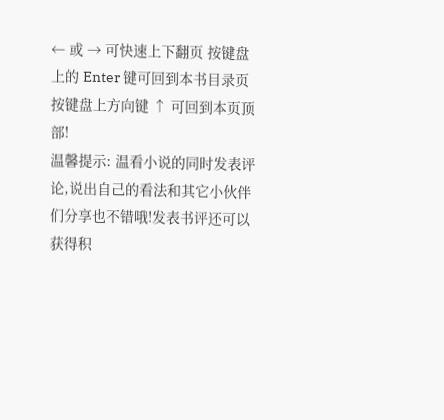← 或 → 可快速上下翻页 按键盘上的 Enter 键可回到本书目录页 按键盘上方向键 ↑ 可回到本页顶部!
温馨提示: 温看小说的同时发表评论,说出自己的看法和其它小伙伴们分享也不错哦!发表书评还可以获得积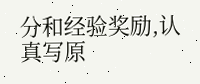分和经验奖励,认真写原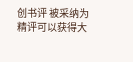创书评 被采纳为精评可以获得大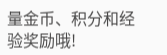量金币、积分和经验奖励哦!